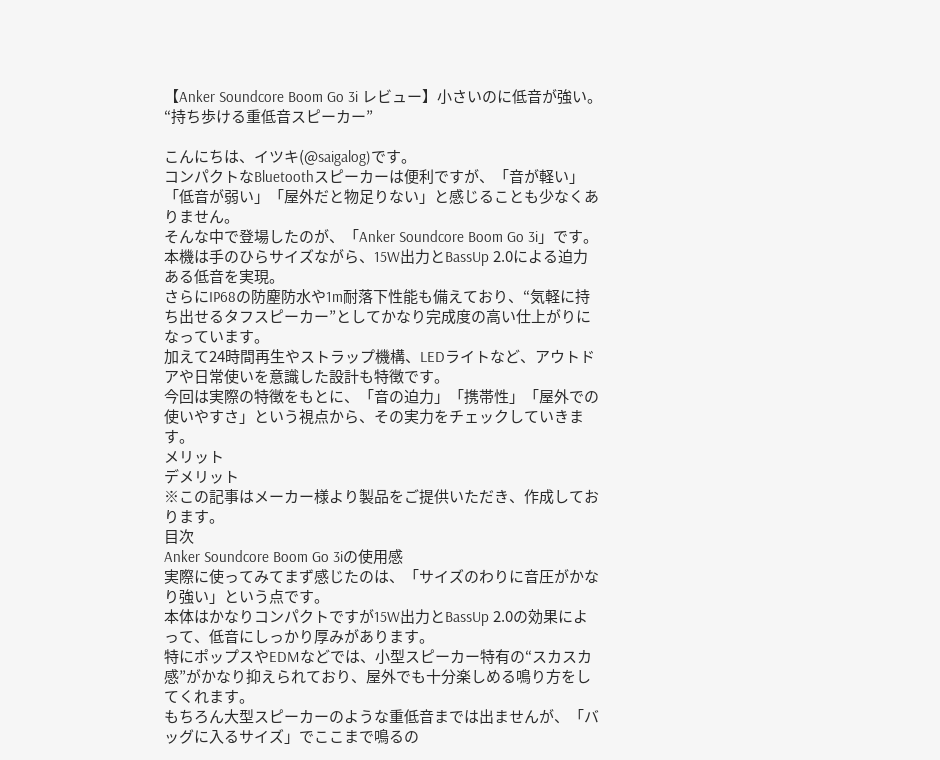【Anker Soundcore Boom Go 3i レビュー】小さいのに低音が強い。“持ち歩ける重低音スピーカー”

こんにちは、イツキ(@saigalog)です。
コンパクトなBluetoothスピーカーは便利ですが、「音が軽い」「低音が弱い」「屋外だと物足りない」と感じることも少なくありません。
そんな中で登場したのが、「Anker Soundcore Boom Go 3i」です。
本機は手のひらサイズながら、15W出力とBassUp 2.0による迫力ある低音を実現。
さらにIP68の防塵防水や1m耐落下性能も備えており、“気軽に持ち出せるタフスピーカー”としてかなり完成度の高い仕上がりになっています。
加えて24時間再生やストラップ機構、LEDライトなど、アウトドアや日常使いを意識した設計も特徴です。
今回は実際の特徴をもとに、「音の迫力」「携帯性」「屋外での使いやすさ」という視点から、その実力をチェックしていきます。
メリット
デメリット
※この記事はメーカー様より製品をご提供いただき、作成しております。
目次
Anker Soundcore Boom Go 3iの使用感
実際に使ってみてまず感じたのは、「サイズのわりに音圧がかなり強い」という点です。
本体はかなりコンパクトですが15W出力とBassUp 2.0の効果によって、低音にしっかり厚みがあります。
特にポップスやEDMなどでは、小型スピーカー特有の“スカスカ感”がかなり抑えられており、屋外でも十分楽しめる鳴り方をしてくれます。
もちろん大型スピーカーのような重低音までは出ませんが、「バッグに入るサイズ」でここまで鳴るの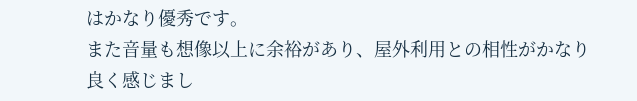はかなり優秀です。
また音量も想像以上に余裕があり、屋外利用との相性がかなり良く感じまし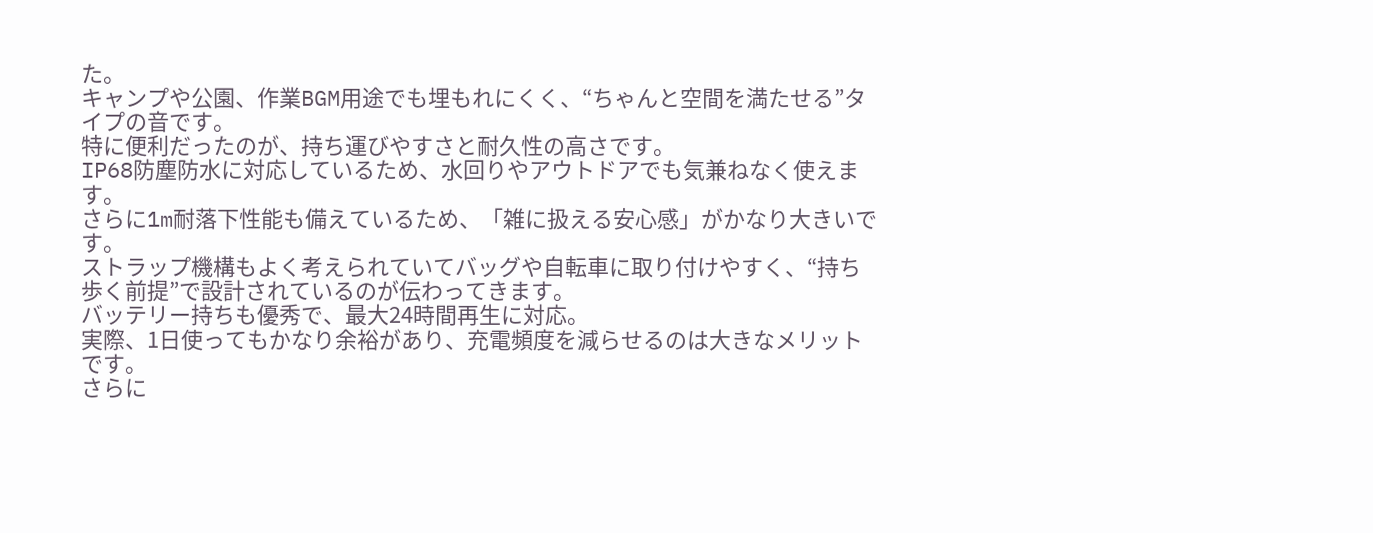た。
キャンプや公園、作業BGM用途でも埋もれにくく、“ちゃんと空間を満たせる”タイプの音です。
特に便利だったのが、持ち運びやすさと耐久性の高さです。
IP68防塵防水に対応しているため、水回りやアウトドアでも気兼ねなく使えます。
さらに1m耐落下性能も備えているため、「雑に扱える安心感」がかなり大きいです。
ストラップ機構もよく考えられていてバッグや自転車に取り付けやすく、“持ち歩く前提”で設計されているのが伝わってきます。
バッテリー持ちも優秀で、最大24時間再生に対応。
実際、1日使ってもかなり余裕があり、充電頻度を減らせるのは大きなメリットです。
さらに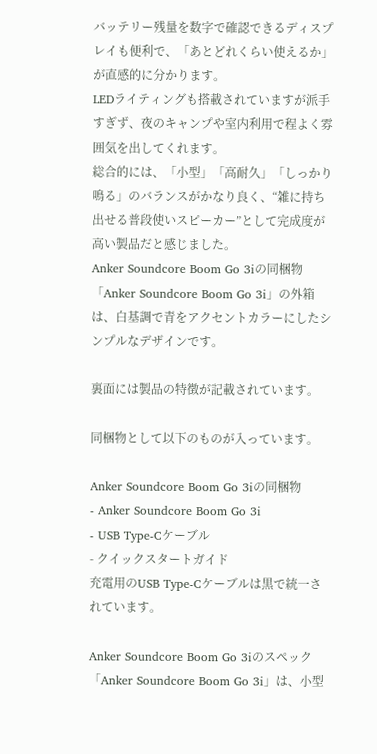バッテリー残量を数字で確認できるディスプレイも便利で、「あとどれくらい使えるか」が直感的に分かります。
LEDライティングも搭載されていますが派手すぎず、夜のキャンプや室内利用で程よく雰囲気を出してくれます。
総合的には、「小型」「高耐久」「しっかり鳴る」のバランスがかなり良く、“雑に持ち出せる普段使いスピーカー”として完成度が高い製品だと感じました。
Anker Soundcore Boom Go 3iの同梱物
「Anker Soundcore Boom Go 3i」の外箱は、白基調で青をアクセントカラーにしたシンプルなデザインです。

裏面には製品の特徴が記載されています。

同梱物として以下のものが入っています。

Anker Soundcore Boom Go 3iの同梱物
- Anker Soundcore Boom Go 3i
- USB Type-Cケーブル
- クイックスタートガイド
充電用のUSB Type-Cケーブルは黒で統一されています。

Anker Soundcore Boom Go 3iのスペック
「Anker Soundcore Boom Go 3i」は、小型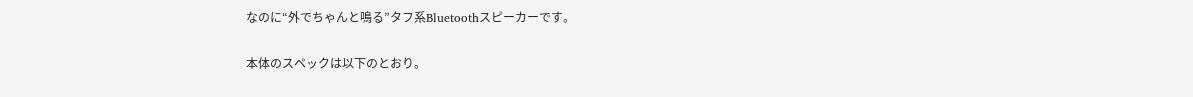なのに“外でちゃんと鳴る”タフ系Bluetoothスピーカーです。

本体のスペックは以下のとおり。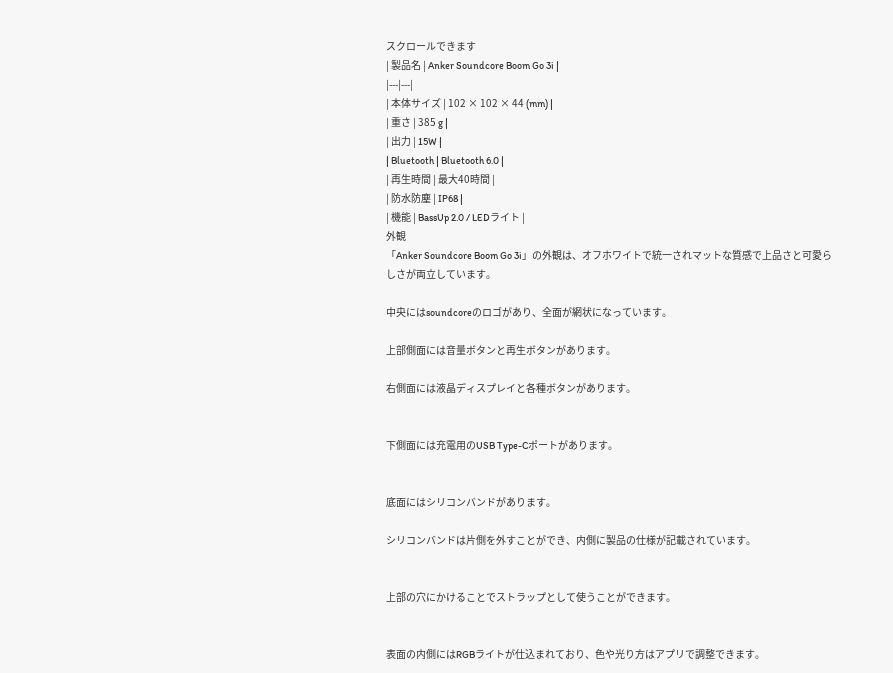スクロールできます
| 製品名 | Anker Soundcore Boom Go 3i |
|---|---|
| 本体サイズ | 102 × 102 × 44 (mm) |
| 重さ | 385 g |
| 出力 | 15W |
| Bluetooth | Bluetooth 6.0 |
| 再生時間 | 最大40時間 |
| 防水防塵 | IP68 |
| 機能 | BassUp 2.0 / LEDライト |
外観
「Anker Soundcore Boom Go 3i」の外観は、オフホワイトで統一されマットな質感で上品さと可愛らしさが両立しています。

中央にはsoundcoreのロゴがあり、全面が網状になっています。

上部側面には音量ボタンと再生ボタンがあります。

右側面には液晶ディスプレイと各種ボタンがあります。


下側面には充電用のUSB Type-Cポートがあります。


底面にはシリコンバンドがあります。

シリコンバンドは片側を外すことができ、内側に製品の仕様が記載されています。


上部の穴にかけることでストラップとして使うことができます。


表面の内側にはRGBライトが仕込まれており、色や光り方はアプリで調整できます。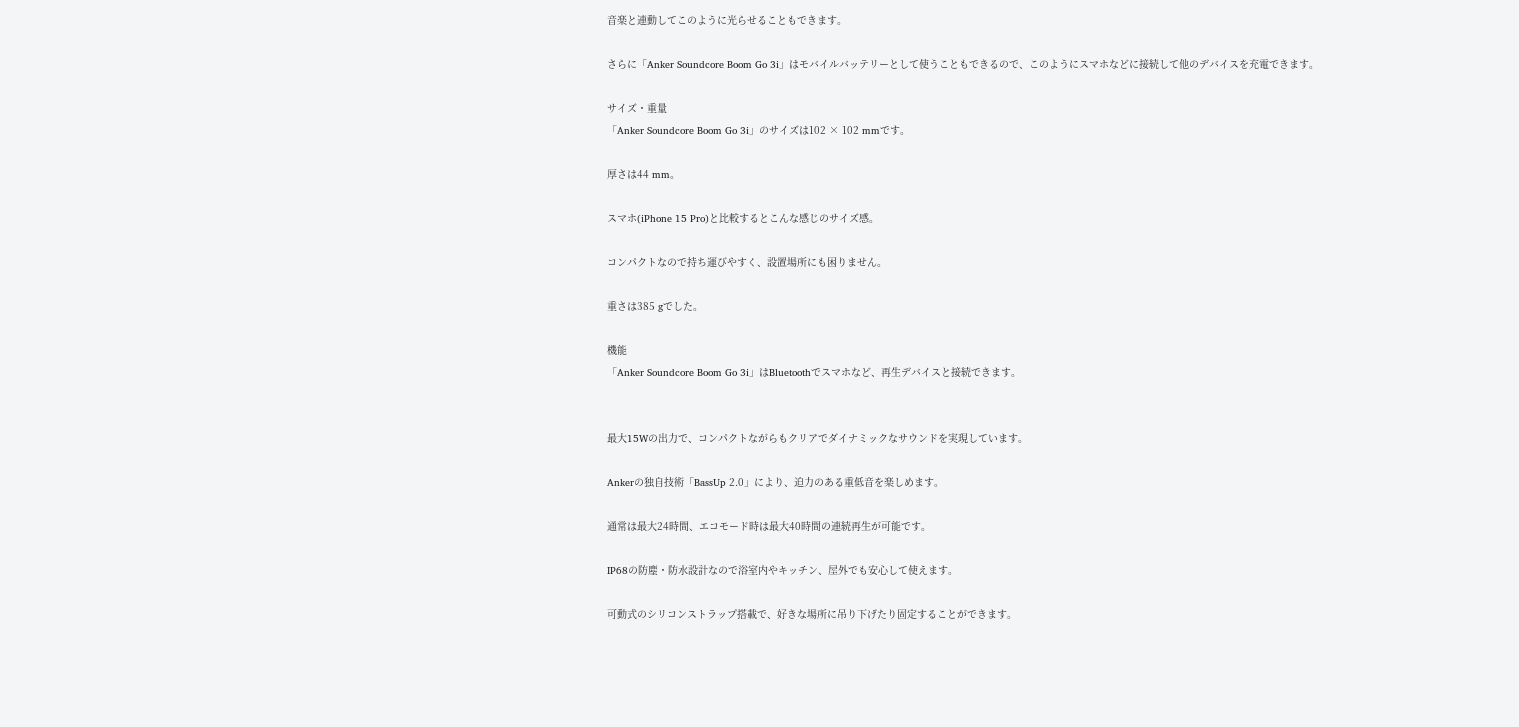音楽と連動してこのように光らせることもできます。

さらに「Anker Soundcore Boom Go 3i」はモバイルバッテリーとして使うこともできるので、このようにスマホなどに接続して他のデバイスを充電できます。

サイズ・重量
「Anker Soundcore Boom Go 3i」のサイズは102 × 102 mmです。

厚さは44 mm。

スマホ(iPhone 15 Pro)と比較するとこんな感じのサイズ感。

コンパクトなので持ち運びやすく、設置場所にも困りません。

重さは385 gでした。

機能
「Anker Soundcore Boom Go 3i」はBluetoothでスマホなど、再生デバイスと接続できます。


最大15Wの出力で、コンパクトながらもクリアでダイナミックなサウンドを実現しています。

Ankerの独自技術「BassUp 2.0」により、迫力のある重低音を楽しめます。

通常は最大24時間、エコモード時は最大40時間の連続再生が可能です。

IP68の防塵・防水設計なので浴室内やキッチン、屋外でも安心して使えます。

可動式のシリコンストラップ搭載で、好きな場所に吊り下げたり固定することができます。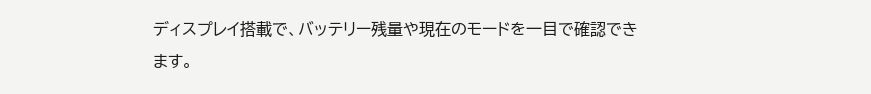ディスプレイ搭載で、バッテリー残量や現在のモードを一目で確認できます。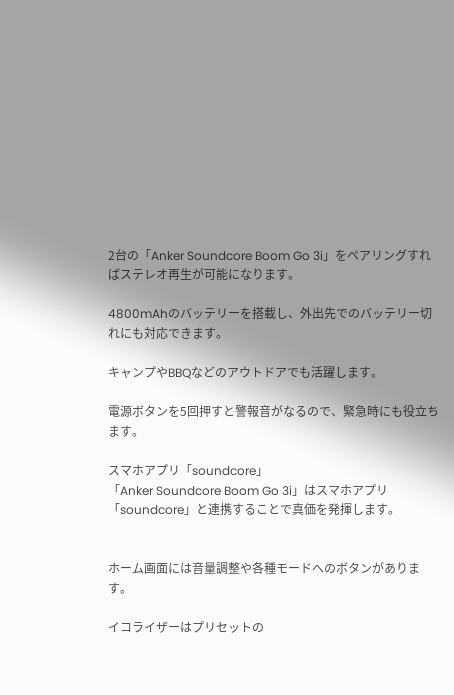2台の「Anker Soundcore Boom Go 3i」をペアリングすればステレオ再生が可能になります。

4800mAhのバッテリーを搭載し、外出先でのバッテリー切れにも対応できます。

キャンプやBBQなどのアウトドアでも活躍します。

電源ボタンを5回押すと警報音がなるので、緊急時にも役立ちます。

スマホアプリ「soundcore」
「Anker Soundcore Boom Go 3i」はスマホアプリ「soundcore」と連携することで真価を発揮します。


ホーム画面には音量調整や各種モードへのボタンがあります。

イコライザーはプリセットの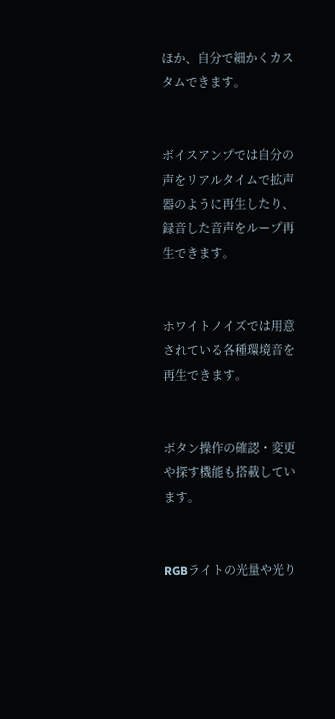ほか、自分で細かくカスタムできます。


ボイスアンプでは自分の声をリアルタイムで拡声器のように再生したり、録音した音声をループ再生できます。


ホワイトノイズでは用意されている各種環境音を再生できます。


ボタン操作の確認・変更や探す機能も搭載しています。


RGBライトの光量や光り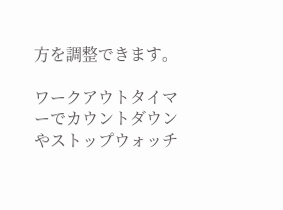方を調整できます。

ワークアウトタイマーでカウントダウンやストップウォッチ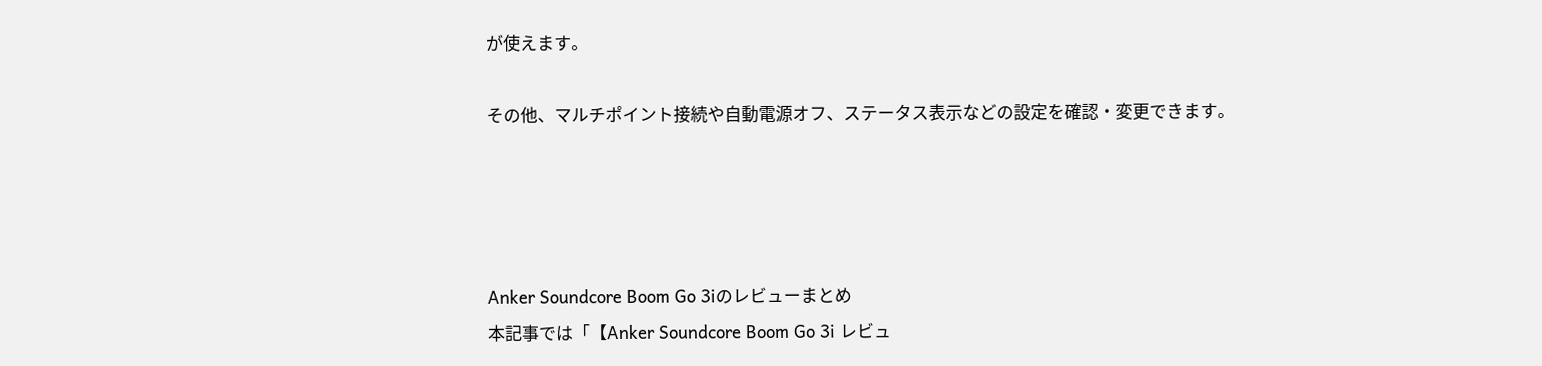が使えます。

その他、マルチポイント接続や自動電源オフ、ステータス表示などの設定を確認・変更できます。




Anker Soundcore Boom Go 3iのレビューまとめ
本記事では「【Anker Soundcore Boom Go 3i レビュ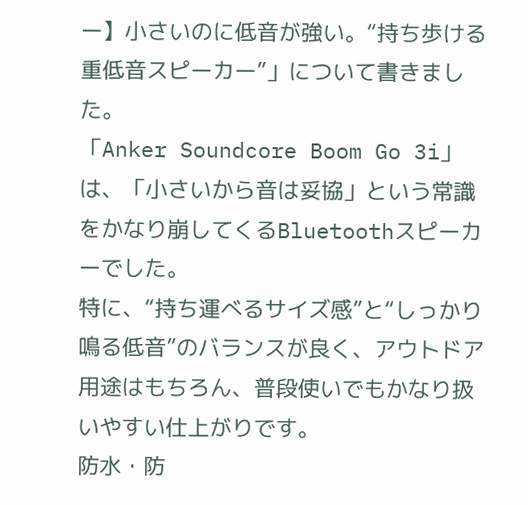ー】小さいのに低音が強い。“持ち歩ける重低音スピーカー”」について書きました。
「Anker Soundcore Boom Go 3i」は、「小さいから音は妥協」という常識をかなり崩してくるBluetoothスピーカーでした。
特に、“持ち運べるサイズ感”と“しっかり鳴る低音”のバランスが良く、アウトドア用途はもちろん、普段使いでもかなり扱いやすい仕上がりです。
防水・防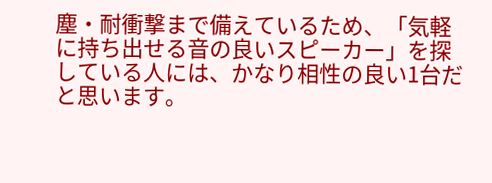塵・耐衝撃まで備えているため、「気軽に持ち出せる音の良いスピーカー」を探している人には、かなり相性の良い1台だと思います。